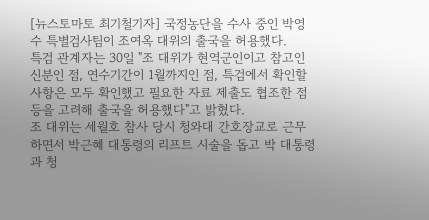[뉴스토마토 최기철기자] 국정농단을 수사 중인 박영수 특별검사팀이 조여옥 대위의 출국을 허용했다.
특검 관계자는 30일 "조 대위가 현역군인이고 참고인 신분인 점, 연수기간이 1월까지인 점, 특검에서 확인할 사항은 모두 확인했고 필요한 자료 제출도 협조한 점 등을 고려해 출국을 허용했다"고 밝혔다.
조 대위는 세월호 참사 당시 청와대 간호장교로 근무하면서 박근혜 대통령의 리프트 시술을 돕고 박 대통령과 청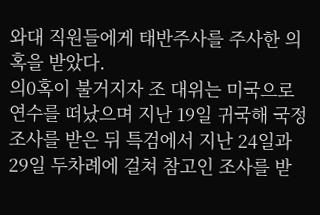와대 직원들에게 태반주사를 주사한 의혹을 받았다.
의0혹이 불거지자 조 대위는 미국으로 연수를 떠났으며 지난 19일 귀국해 국정조사를 받은 뒤 특검에서 지난 24일과 29일 두차례에 걸쳐 참고인 조사를 받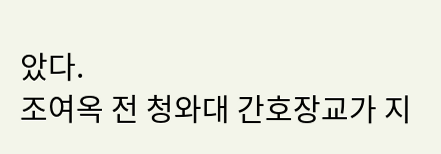았다.
조여옥 전 청와대 간호장교가 지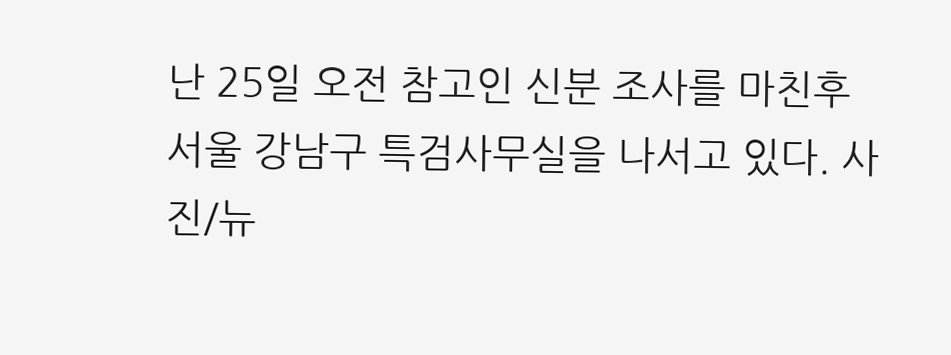난 25일 오전 참고인 신분 조사를 마친후 서울 강남구 특검사무실을 나서고 있다. 사진/뉴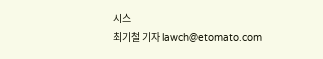시스
최기철 기자 lawch@etomato.com